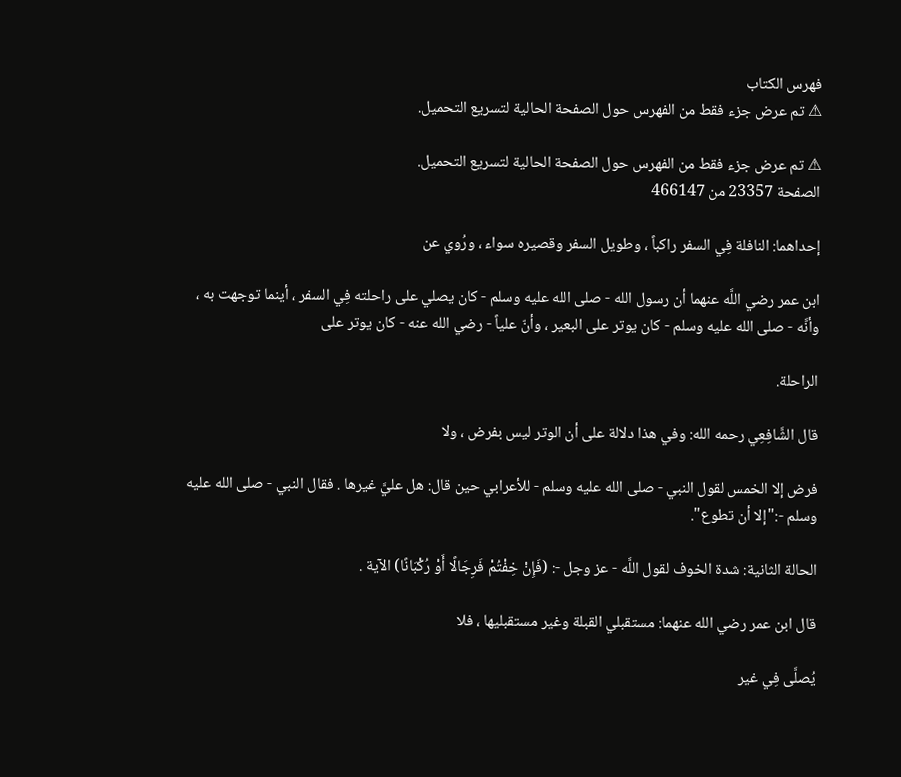فهرس الكتاب
⚠ تم عرض جزء فقط من الفهرس حول الصفحة الحالية لتسريع التحميل.

⚠ تم عرض جزء فقط من الفهرس حول الصفحة الحالية لتسريع التحميل.
الصفحة 23357 من 466147

إحداهما: النافلة فِي السفر راكباً ، وطويل السفر وقصيره سواء ، ورُوي عن

ابن عمر رضي اللَّه عنهما أن رسول الله - صلى الله عليه وسلم - كان يصلي على راحلته فِي السفر ، أينما توجهت به ، وأنَّه - صلى الله عليه وسلم - كان يوتر على البعير ، وأنّ علياً - رضي الله عنه - كان يوتر على

الراحلة.

قال الشَّافِعِي رحمه الله: وفي هذا دلالة على أن الوتر ليس بفرض ، ولا

فرض إلا الخمس لقول النبي - صلى الله عليه وسلم - للأعرابي حين قال: هل عليَّ غيرها . فقال النبي - صلى الله عليه وسلم -:"إلا أن تطوع".

الحالة الثانية: شدة الخوف لقول اللَّه - عز وجل -: (فَإِنْ خِفْتُمْ فَرِجَالًا أَوْ رُكْبَانًا) الآية .

قال ابن عمر رضي الله عنهما: مستقبلي القبلة وغير مستقبليها ، فلا

يُصلَّى فِي غير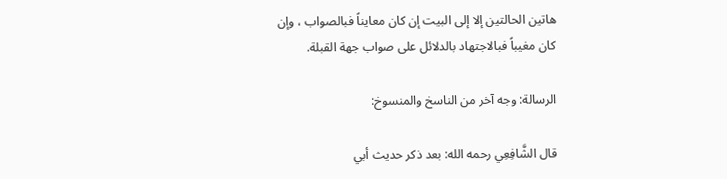هاتين الحالتين إلا إلى البيت إن كان معايناً فبالصواب ، وإن كان مغيباً فبالاجتهاد بالدلائل على صواب جهة القبلة.

الرسالة: وجه آخر من الناسخ والمنسوخ:

قال الشَّافِعِي رحمه الله: بعد ذكر حديث أبي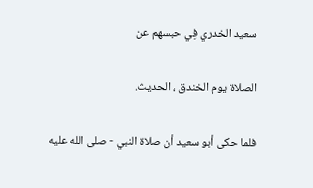سعيد الخدري فِي حبسهم عن

الصلاة يوم الخندق ، الحديث.

فلما حكى أبو سعيد أن صلاة النبي - صلى الله عليه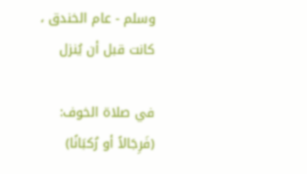وسلم - عام الخندق ، كانت قبل أن يُنزل

في صلاة الخوف: (فَرِجَالاً أو رُكبَانًا)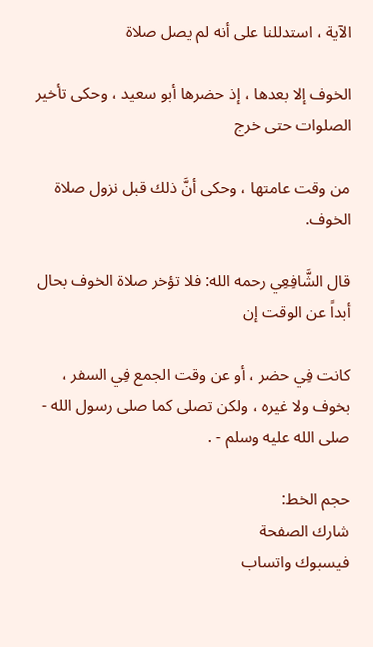الآية ، استدللنا على أنه لم يصل صلاة

الخوف إلا بعدها ، إذ حضرها أبو سعيد ، وحكى تأخير الصلوات حتى خرج

من وقت عامتها ، وحكى أنَّ ذلك قبل نزول صلاة الخوف.

قال الشَّافِعِي رحمه الله: فلا تؤخر صلاة الخوف بحال أبداً عن الوقت إن

كانت فِي حضر ، أو عن وقت الجمع فِي السفر ، بخوف ولا غيره ، ولكن تصلى كما صلى رسول الله - صلى الله عليه وسلم - .

حجم الخط:
شارك الصفحة
فيسبوك واتساب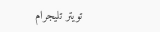تويتر تليجرام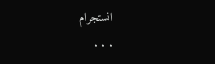انستجرام
. . .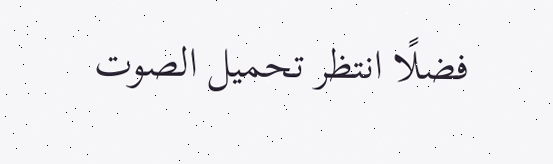فضلًا انتظر تحميل الصوت